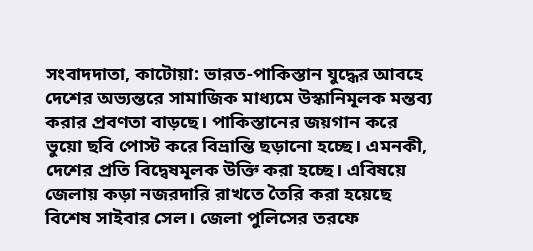সংবাদদাতা, কাটোয়া: ভারত-পাকিস্তান যুদ্ধের আবহে দেশের অভ্যন্তরে সামাজিক মাধ্যমে উস্কানিমূলক মন্তব্য করার প্রবণতা বাড়ছে। পাকিস্তানের জয়গান করে ভুয়ো ছবি পোস্ট করে বিভ্রান্তি ছড়ানো হচ্ছে। এমনকী, দেশের প্রতি বিদ্বেষমূলক উক্তি করা হচ্ছে। এবিষয়ে জেলায় কড়া নজরদারি রাখতে তৈরি করা হয়েছে বিশেষ সাইবার সেল। জেলা পুলিসের তরফে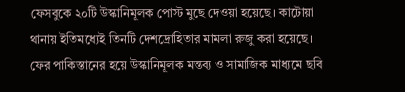ফেসবুকে ২০টি উস্কানিমূলক পোস্ট মুছে দেওয়া হয়েছে। কাটোয়া থানায় ইতিমধ্যেই তিনটি দেশদ্রোহিতার মামলা রুজু করা হয়েছে।
ফের পাকিস্তানের হয়ে উস্কানিমূলক মন্তব্য ও সামাজিক মাধ্যমে ছবি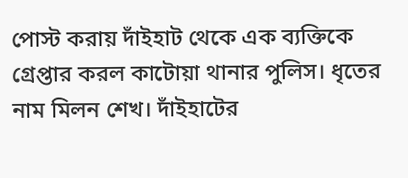পোস্ট করায় দাঁইহাট থেকে এক ব্যক্তিকে গ্রেপ্তার করল কাটোয়া থানার পুলিস। ধৃতের নাম মিলন শেখ। দাঁইহাটের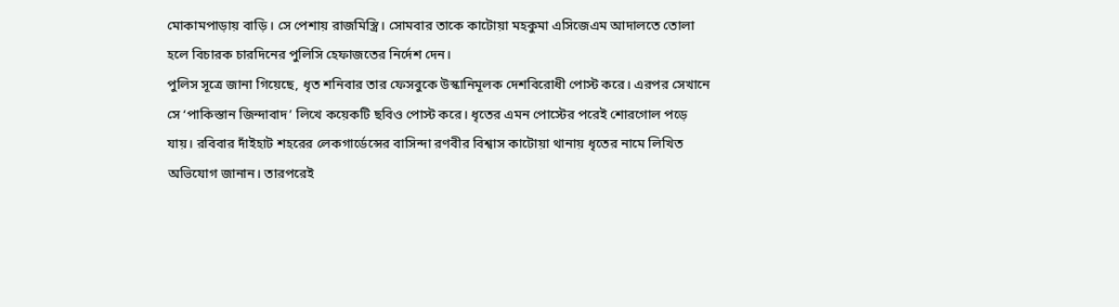মোকামপাড়ায় বাড়ি। সে পেশায় রাজমিস্ত্রি। সোমবার তাকে কাটোয়া মহকুমা এসিজেএম আদালতে তোলা হলে বিচারক চারদিনের পুলিসি হেফাজতের নির্দেশ দেন।
পুলিস সূত্রে জানা গিয়েছে, ধৃত শনিবার তার ফেসবুকে উস্কানিমূলক দেশবিরোধী পোস্ট করে। এরপর সেখানে সে ‘পাকিস্তান জিন্দাবাদ’ লিখে কয়েকটি ছবিও পোস্ট করে। ধৃতের এমন পোস্টের পরেই শোরগোল পড়ে যায়। রবিবার দাঁইহাট শহরের লেকগার্ডেন্সের বাসিন্দা রণবীর বিশ্বাস কাটোয়া থানায় ধৃতের নামে লিখিত অভিযোগ জানান। তারপরেই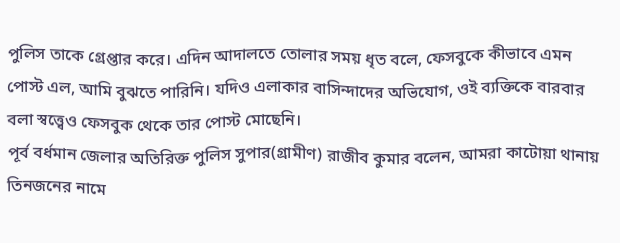পুলিস তাকে গ্রেপ্তার করে। এদিন আদালতে তোলার সময় ধৃত বলে, ফেসবুকে কীভাবে এমন পোস্ট এল, আমি বুঝতে পারিনি। যদিও এলাকার বাসিন্দাদের অভিযোগ, ওই ব্যক্তিকে বারবার বলা স্বত্ত্বেও ফেসবুক থেকে তার পোস্ট মোছেনি।
পূর্ব বর্ধমান জেলার অতিরিক্ত পুলিস সুপার(গ্রামীণ) রাজীব কুমার বলেন, আমরা কাটোয়া থানায় তিনজনের নামে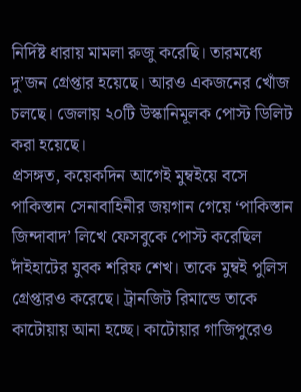নির্দিষ্ট ধারায় মামলা রুজু করেছি। তারমধ্যে দু’জন গ্রেপ্তার হয়েছে। আরও একজনের খোঁজ চলছে। জেলায় ২০টি উস্কানিমূলক পোস্ট ডিলিট করা হয়েছে।
প্রসঙ্গত, কয়েকদিন আগেই মুম্বইয়ে বসে পাকিস্তান সেনাবাহিনীর জয়গান গেয়ে ‘পাকিস্তান জিন্দাবাদ’ লিখে ফেসবুকে পোস্ট করেছিল দাঁইহাটের যুবক শরিফ শেখ। তাকে মুম্বই পুলিস গ্রেপ্তারও করেছে। ট্রানজিট রিমান্ডে তাকে কাটোয়ায় আনা হচ্ছে। কাটোয়ার গাজিপুরেও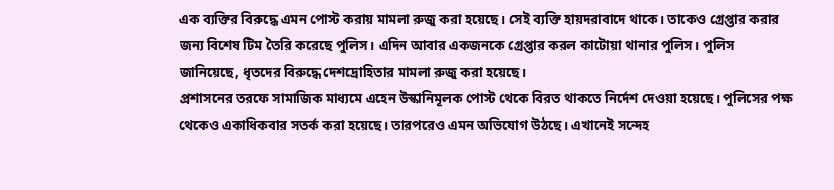এক ব্যক্তির বিরুদ্ধে এমন পোস্ট করায় মামলা রুজু করা হয়েছে। সেই ব্যক্তি হায়দরাবাদে থাকে। তাকেও গ্রেপ্তার করার জন্য বিশেষ টিম তৈরি করেছে পুলিস। এদিন আবার একজনকে গ্রেপ্তার করল কাটোয়া থানার পুলিস। পুলিস জানিয়েছে, ধৃতদের বিরুদ্ধে দেশদ্রোহিতার মামলা রুজু করা হয়েছে।
প্রশাসনের তরফে সামাজিক মাধ্যমে এহেন উস্কানিমূলক পোস্ট থেকে বিরত থাকতে নির্দেশ দেওয়া হয়েছে। পুলিসের পক্ষ থেকেও একাধিকবার সতর্ক করা হয়েছে। তারপরেও এমন অভিযোগ উঠছে। এখানেই সন্দেহ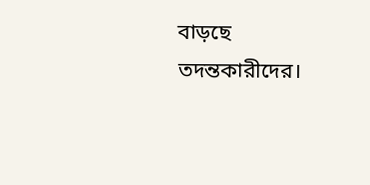বাড়ছে তদন্তকারীদের।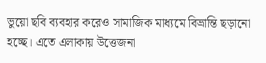ভুয়ো ছবি ব্যবহার করেও সামাজিক মাধ্যমে বিভ্রান্তি ছড়ানো হচ্ছে। এতে এলাকায় উত্তেজনা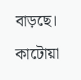বাড়ছে। কাটোয়া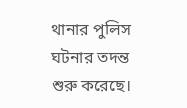থানার পুলিস ঘটনার তদন্ত শুরু করেছে।